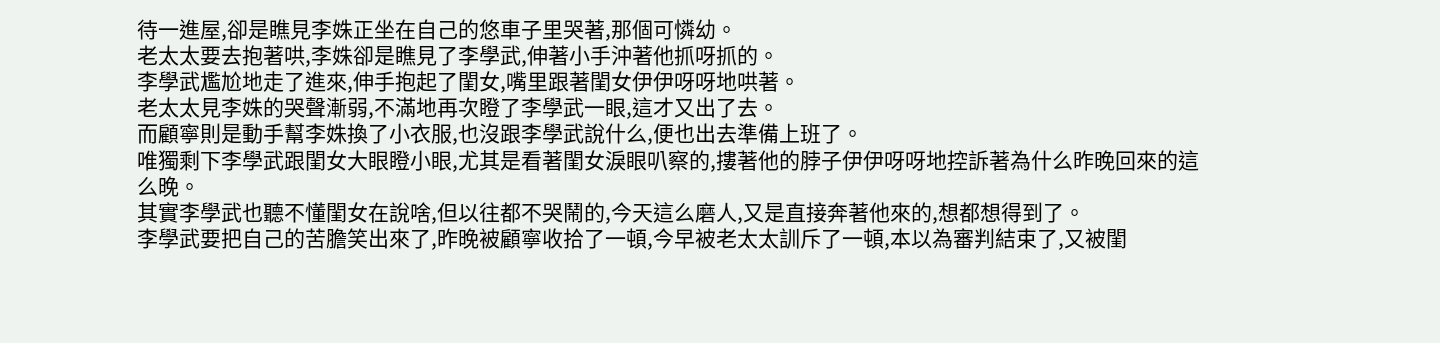待一進屋,卻是瞧見李姝正坐在自己的悠車子里哭著,那個可憐幼。
老太太要去抱著哄,李姝卻是瞧見了李學武,伸著小手沖著他抓呀抓的。
李學武尷尬地走了進來,伸手抱起了閨女,嘴里跟著閨女伊伊呀呀地哄著。
老太太見李姝的哭聲漸弱,不滿地再次瞪了李學武一眼,這才又出了去。
而顧寧則是動手幫李姝換了小衣服,也沒跟李學武說什么,便也出去準備上班了。
唯獨剩下李學武跟閨女大眼瞪小眼,尤其是看著閨女淚眼叭察的,摟著他的脖子伊伊呀呀地控訴著為什么昨晚回來的這么晚。
其實李學武也聽不懂閨女在說啥,但以往都不哭鬧的,今天這么磨人,又是直接奔著他來的,想都想得到了。
李學武要把自己的苦膽笑出來了,昨晚被顧寧收拾了一頓,今早被老太太訓斥了一頓,本以為審判結束了,又被閨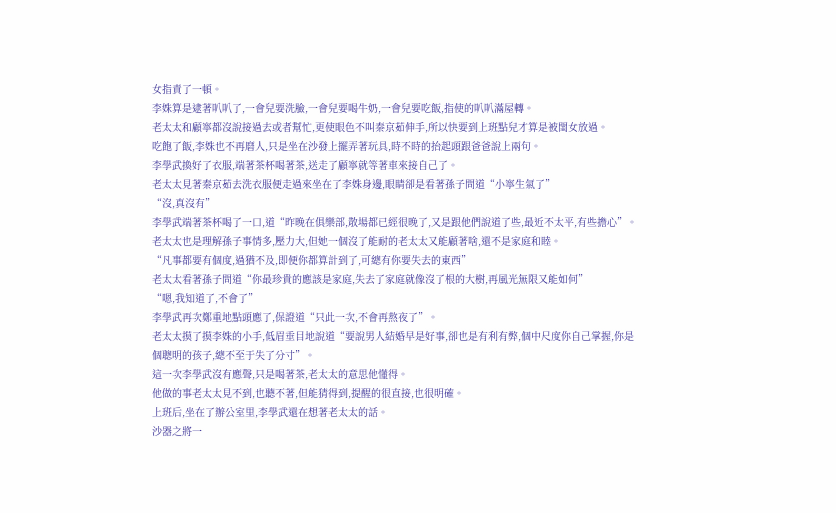女指責了一頓。
李姝算是逮著叭叭了,一會兒要洗臉,一會兒要喝牛奶,一會兒要吃飯,指使的叭叭滿屋轉。
老太太和顧寧都沒說接過去或者幫忙,更使眼色不叫秦京茹伸手,所以快要到上班點兒才算是被閨女放過。
吃飽了飯,李姝也不再磨人,只是坐在沙發上擺弄著玩具,時不時的抬起頭跟爸爸說上兩句。
李學武換好了衣服,端著茶杯喝著茶,送走了顧寧就等著車來接自己了。
老太太見著秦京茹去洗衣服便走過來坐在了李姝身邊,眼睛卻是看著孫子問道“小寧生氣了”
“沒,真沒有”
李學武端著茶杯喝了一口,道“昨晚在俱樂部,散場都已經很晚了,又是跟他們說道了些,最近不太平,有些擔心”。
老太太也是理解孫子事情多,壓力大,但她一個沒了能耐的老太太又能顧著啥,還不是家庭和睦。
“凡事都要有個度,過猶不及,即便你都算計到了,可總有你要失去的東西”
老太太看著孫子問道“你最珍貴的應該是家庭,失去了家庭就像沒了根的大樹,再風光無限又能如何”
“嗯,我知道了,不會了”
李學武再次鄭重地點頭應了,保證道“只此一次,不會再熬夜了”。
老太太摸了摸李姝的小手,低眉垂目地說道“要說男人結婚早是好事,卻也是有利有弊,個中尺度你自己掌握,你是個聰明的孩子,總不至于失了分寸”。
這一次李學武沒有應聲,只是喝著茶,老太太的意思他懂得。
他做的事老太太見不到,也聽不著,但能猜得到,提醒的很直接,也很明確。
上班后,坐在了辦公室里,李學武還在想著老太太的話。
沙器之將一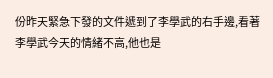份昨天緊急下發的文件遞到了李學武的右手邊,看著李學武今天的情緒不高,他也是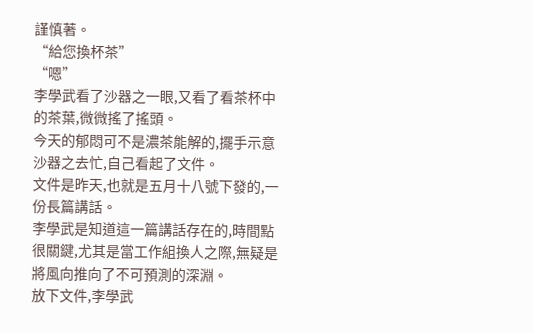謹慎著。
“給您換杯茶”
“嗯”
李學武看了沙器之一眼,又看了看茶杯中的茶葉,微微搖了搖頭。
今天的郁悶可不是濃茶能解的,擺手示意沙器之去忙,自己看起了文件。
文件是昨天,也就是五月十八號下發的,一份長篇講話。
李學武是知道這一篇講話存在的,時間點很關鍵,尤其是當工作組換人之際,無疑是將風向推向了不可預測的深淵。
放下文件,李學武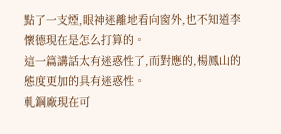點了一支煙,眼神迷離地看向窗外,也不知道李懷德現在是怎么打算的。
這一篇講話太有迷惑性了,而對應的,楊鳳山的態度更加的具有迷惑性。
軋鋼廠現在可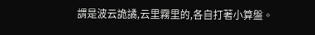謂是波云詭譎,云里霧里的,各自打著小算盤。